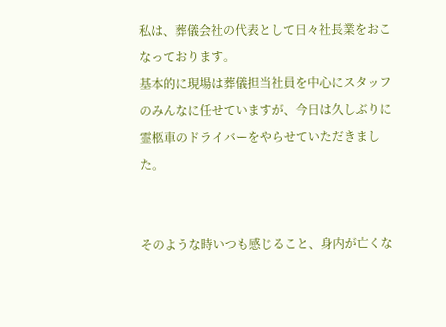私は、葬儀会社の代表として日々社長業をおこなっております。
基本的に現場は葬儀担当社員を中心にスタッフのみんなに任せていますが、今日は久しぶりに霊柩車のドライバーをやらせていただきました。


そのような時いつも感じること、身内が亡くな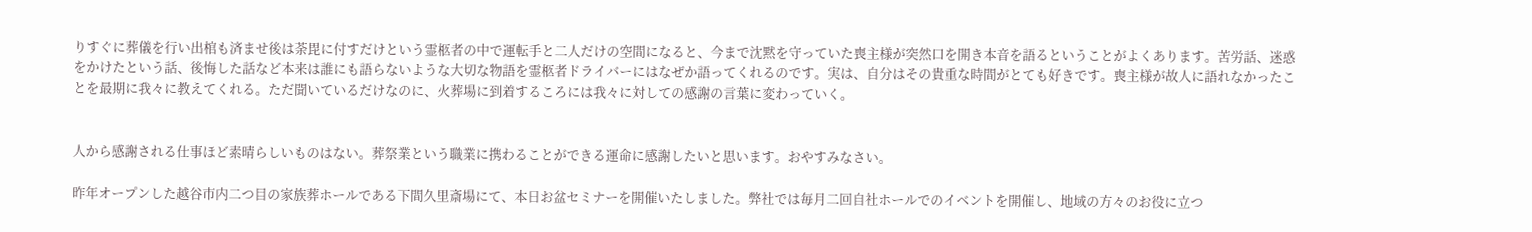りすぐに葬儀を行い出棺も済ませ後は荼毘に付すだけという霊柩者の中で運転手と二人だけの空間になると、今まで沈黙を守っていた喪主様が突然口を開き本音を語るということがよくあります。苦労話、迷惑をかけたという話、後悔した話など本来は誰にも語らないような大切な物語を霊柩者ドライバーにはなぜか語ってくれるのです。実は、自分はその貴重な時間がとても好きです。喪主様が故人に語れなかったことを最期に我々に教えてくれる。ただ聞いているだけなのに、火葬場に到着するころには我々に対しての感謝の言葉に変わっていく。


人から感謝される仕事ほど素晴らしいものはない。葬祭業という職業に携わることができる運命に感謝したいと思います。おやすみなさい。

昨年オープンした越谷市内二つ目の家族葬ホールである下間久里斎場にて、本日お盆セミナーを開催いたしました。弊社では毎月二回自社ホールでのイベントを開催し、地域の方々のお役に立つ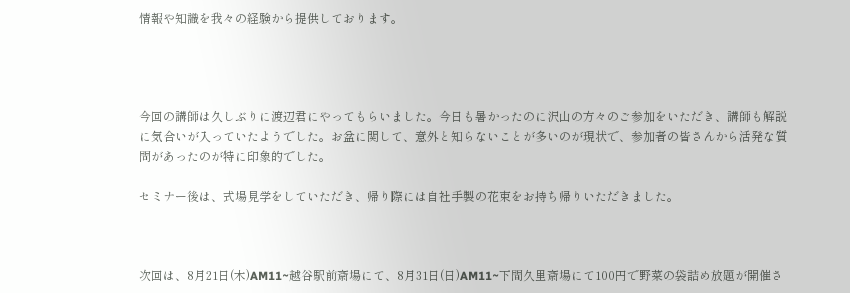情報や知識を我々の経験から提供しております。




今回の講師は久しぶりに渡辺君にやってもらいました。今日も暑かったのに沢山の方々のご参加をいただき、講師も解説に気合いが入っていたようでした。お盆に関して、意外と知らないことが多いのが現状で、参加者の皆さんから活発な質問があったのが特に印象的でした。

セミナー後は、式場見学をしていただき、帰り際には自社手製の花束をお持ち帰りいただきました。



次回は、8月21日(木)AM11~越谷駅前斎場にて、8月31日(日)AM11~下間久里斎場にて100円で野菜の袋詰め放題が開催さ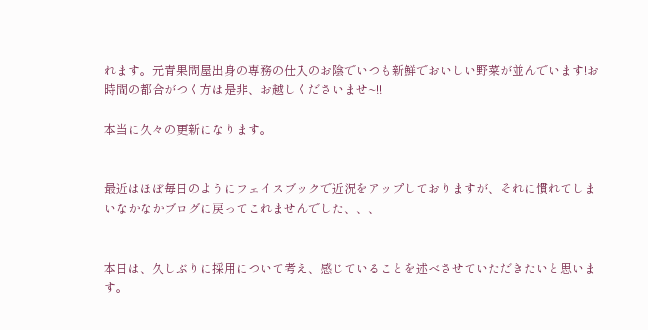れます。元青果問屋出身の専務の仕入のお陰でいつも新鮮でおいしい野菜が並んでいます!お時間の都合がつく方は是非、お越しくださいませ~!!

本当に久々の更新になります。


最近はほぼ毎日のようにフェイスブックで近況をアップしておりますが、それに慣れてしまいなかなかブログに戻ってこれませんでした、、、


本日は、久しぶりに採用について考え、感じていることを述べさせていただきたいと思います。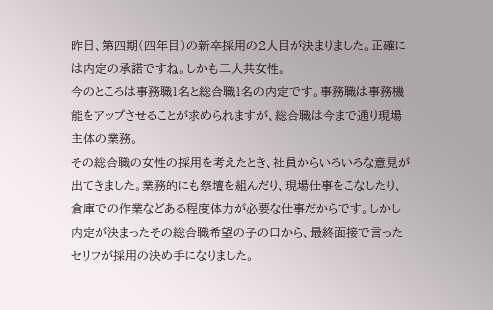昨日、第四期(四年目)の新卒採用の2人目が決まりました。正確には内定の承諾ですね。しかも二人共女性。
今のところは事務職1名と総合職1名の内定です。事務職は事務機能をアップさせることが求められますが、総合職は今まで通り現場主体の業務。
その総合職の女性の採用を考えたとき、社員からいろいろな意見が出てきました。業務的にも祭壇を組んだり、現場仕事をこなしたり、倉庫での作業などある程度体力が必要な仕事だからです。しかし内定が決まったその総合職希望の子の口から、最終面接で言ったセリフが採用の決め手になりました。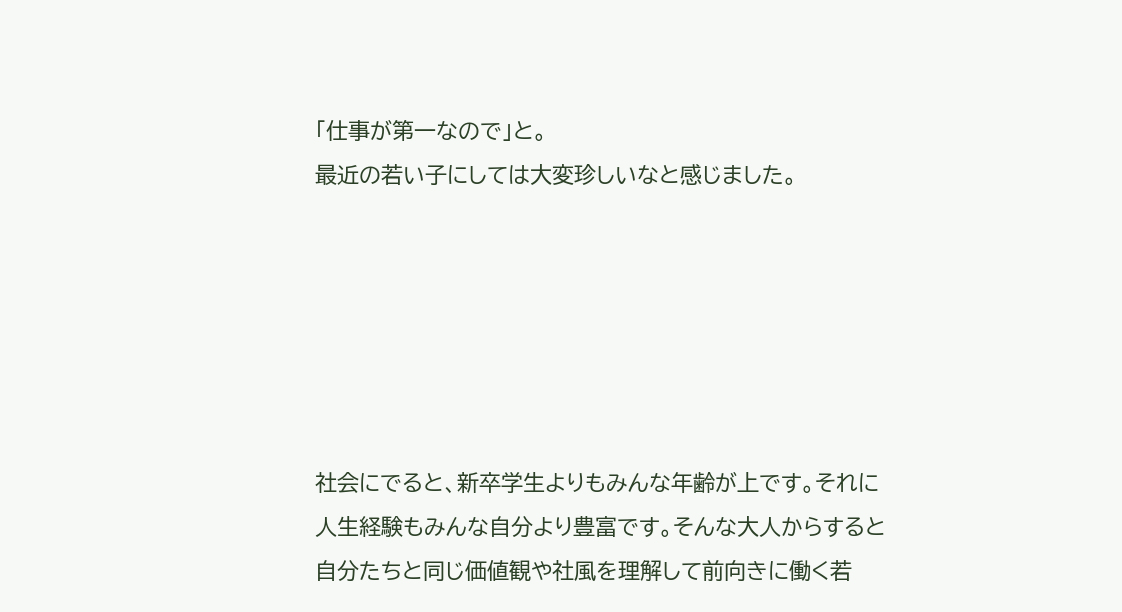「仕事が第一なので」と。
最近の若い子にしては大変珍しいなと感じました。






社会にでると、新卒学生よりもみんな年齢が上です。それに人生経験もみんな自分より豊富です。そんな大人からすると自分たちと同じ価値観や社風を理解して前向きに働く若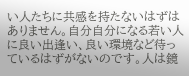い人たちに共感を持たないはずはありません。自分自分になる若い人に良い出逢い、良い環境など待っているはずがないのです。人は鏡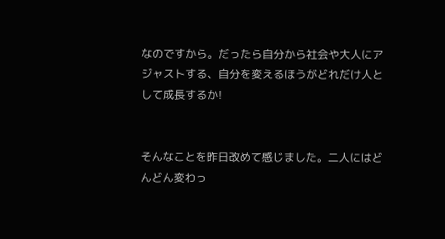なのですから。だったら自分から社会や大人にアジャストする、自分を変えるほうがどれだけ人として成長するか!


そんなことを昨日改めて感じました。二人にはどんどん変わっ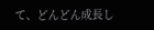て、どんどん成長し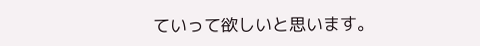ていって欲しいと思います。